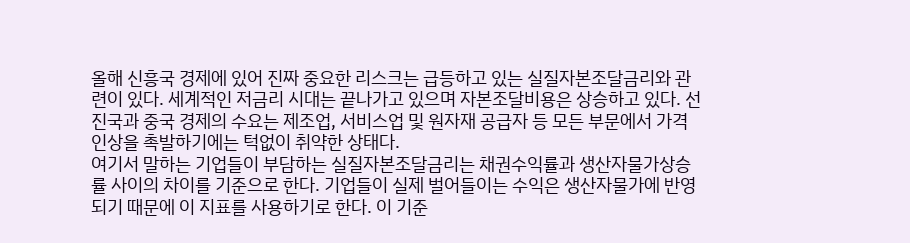올해 신흥국 경제에 있어 진짜 중요한 리스크는 급등하고 있는 실질자본조달금리와 관련이 있다. 세계적인 저금리 시대는 끝나가고 있으며 자본조달비용은 상승하고 있다. 선진국과 중국 경제의 수요는 제조업, 서비스업 및 원자재 공급자 등 모든 부문에서 가격 인상을 촉발하기에는 턱없이 취약한 상태다.
여기서 말하는 기업들이 부담하는 실질자본조달금리는 채권수익률과 생산자물가상승률 사이의 차이를 기준으로 한다. 기업들이 실제 벌어들이는 수익은 생산자물가에 반영되기 때문에 이 지표를 사용하기로 한다. 이 기준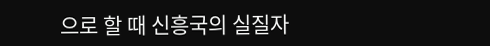으로 할 때 신흥국의 실질자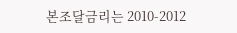본조달금리는 2010-2012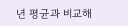년 평균과 비교해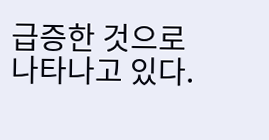급증한 것으로 나타나고 있다.